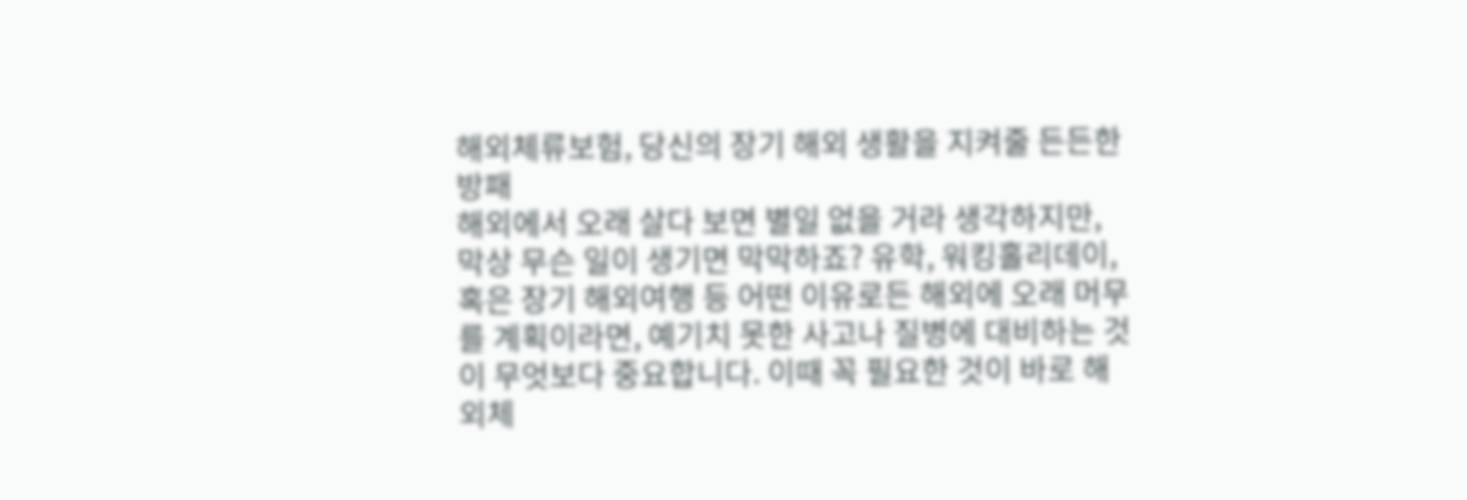해외체류보험, 당신의 장기 해외 생활을 지켜줄 든든한 방패
해외에서 오래 살다 보면 별일 없을 거라 생각하지만, 막상 무슨 일이 생기면 막막하죠? 유학, 워킹홀리데이, 혹은 장기 해외여행 등 어떤 이유로든 해외에 오래 머무를 계획이라면, 예기치 못한 사고나 질병에 대비하는 것이 무엇보다 중요합니다. 이때 꼭 필요한 것이 바로 해외체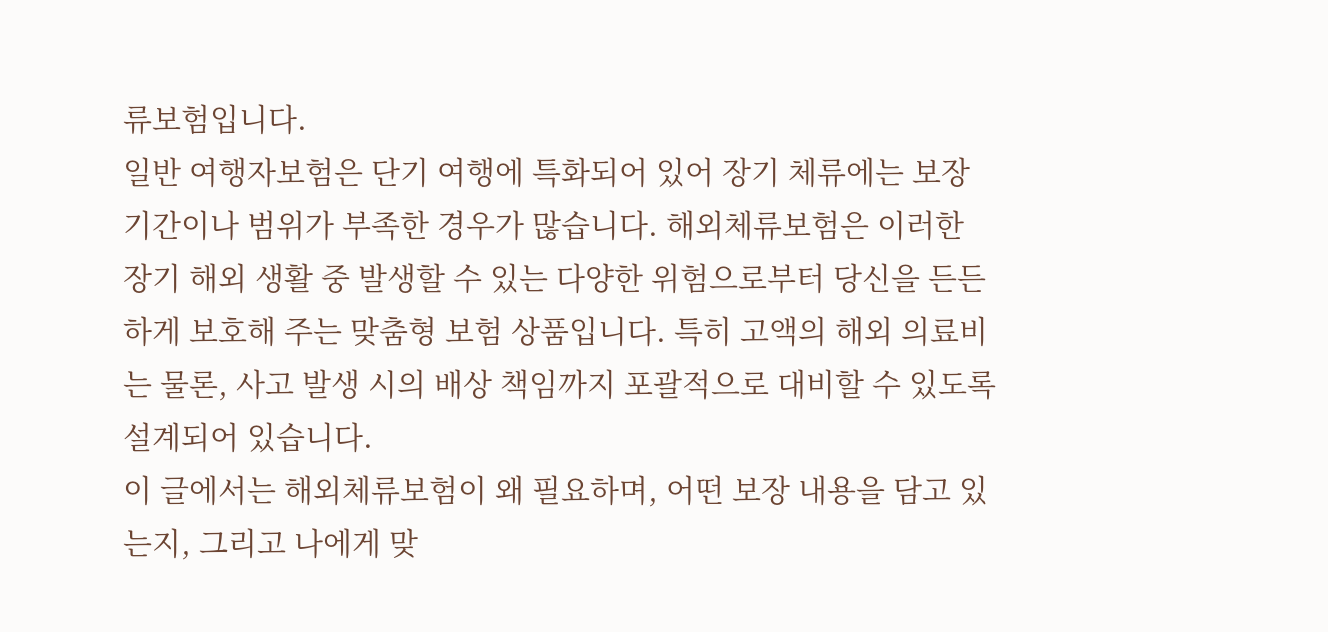류보험입니다.
일반 여행자보험은 단기 여행에 특화되어 있어 장기 체류에는 보장 기간이나 범위가 부족한 경우가 많습니다. 해외체류보험은 이러한 장기 해외 생활 중 발생할 수 있는 다양한 위험으로부터 당신을 든든하게 보호해 주는 맞춤형 보험 상품입니다. 특히 고액의 해외 의료비는 물론, 사고 발생 시의 배상 책임까지 포괄적으로 대비할 수 있도록 설계되어 있습니다.
이 글에서는 해외체류보험이 왜 필요하며, 어떤 보장 내용을 담고 있는지, 그리고 나에게 맞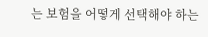는 보험을 어떻게 선택해야 하는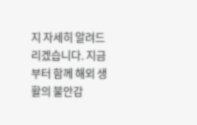지 자세히 알려드리겠습니다. 지금부터 함께 해외 생활의 불안감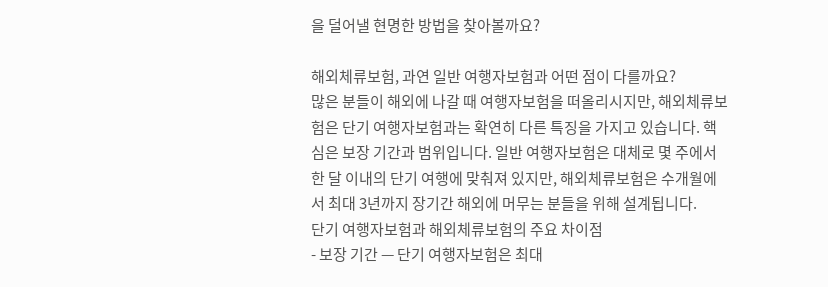을 덜어낼 현명한 방법을 찾아볼까요?

해외체류보험, 과연 일반 여행자보험과 어떤 점이 다를까요?
많은 분들이 해외에 나갈 때 여행자보험을 떠올리시지만, 해외체류보험은 단기 여행자보험과는 확연히 다른 특징을 가지고 있습니다. 핵심은 보장 기간과 범위입니다. 일반 여행자보험은 대체로 몇 주에서 한 달 이내의 단기 여행에 맞춰져 있지만, 해외체류보험은 수개월에서 최대 3년까지 장기간 해외에 머무는 분들을 위해 설계됩니다.
단기 여행자보험과 해외체류보험의 주요 차이점
- 보장 기간 — 단기 여행자보험은 최대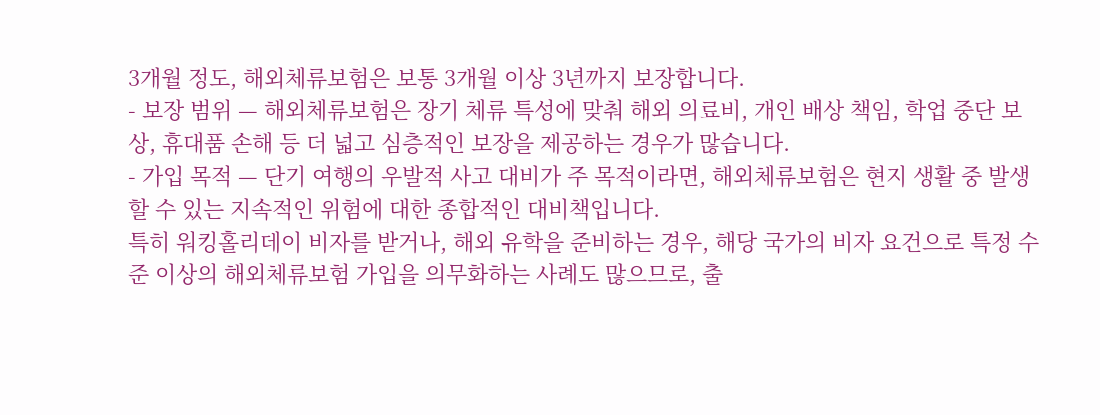3개월 정도, 해외체류보험은 보통 3개월 이상 3년까지 보장합니다.
- 보장 범위 — 해외체류보험은 장기 체류 특성에 맞춰 해외 의료비, 개인 배상 책임, 학업 중단 보상, 휴대품 손해 등 더 넓고 심층적인 보장을 제공하는 경우가 많습니다.
- 가입 목적 — 단기 여행의 우발적 사고 대비가 주 목적이라면, 해외체류보험은 현지 생활 중 발생할 수 있는 지속적인 위험에 대한 종합적인 대비책입니다.
특히 워킹홀리데이 비자를 받거나, 해외 유학을 준비하는 경우, 해당 국가의 비자 요건으로 특정 수준 이상의 해외체류보험 가입을 의무화하는 사례도 많으므로, 출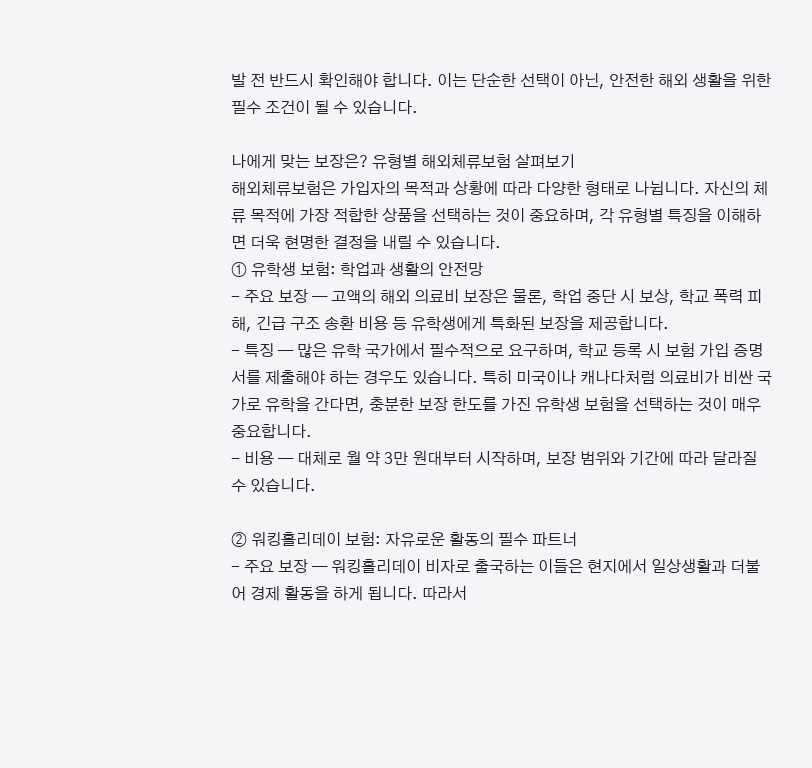발 전 반드시 확인해야 합니다. 이는 단순한 선택이 아닌, 안전한 해외 생활을 위한 필수 조건이 될 수 있습니다.

나에게 맞는 보장은? 유형별 해외체류보험 살펴보기
해외체류보험은 가입자의 목적과 상황에 따라 다양한 형태로 나뉩니다. 자신의 체류 목적에 가장 적합한 상품을 선택하는 것이 중요하며, 각 유형별 특징을 이해하면 더욱 현명한 결정을 내릴 수 있습니다.
① 유학생 보험: 학업과 생활의 안전망
- 주요 보장 — 고액의 해외 의료비 보장은 물론, 학업 중단 시 보상, 학교 폭력 피해, 긴급 구조 송환 비용 등 유학생에게 특화된 보장을 제공합니다.
- 특징 — 많은 유학 국가에서 필수적으로 요구하며, 학교 등록 시 보험 가입 증명서를 제출해야 하는 경우도 있습니다. 특히 미국이나 캐나다처럼 의료비가 비싼 국가로 유학을 간다면, 충분한 보장 한도를 가진 유학생 보험을 선택하는 것이 매우 중요합니다.
- 비용 — 대체로 월 약 3만 원대부터 시작하며, 보장 범위와 기간에 따라 달라질 수 있습니다.

② 워킹홀리데이 보험: 자유로운 활동의 필수 파트너
- 주요 보장 — 워킹홀리데이 비자로 출국하는 이들은 현지에서 일상생활과 더불어 경제 활동을 하게 됩니다. 따라서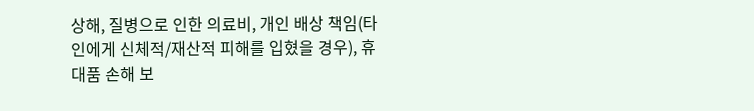상해, 질병으로 인한 의료비, 개인 배상 책임(타인에게 신체적/재산적 피해를 입혔을 경우), 휴대품 손해 보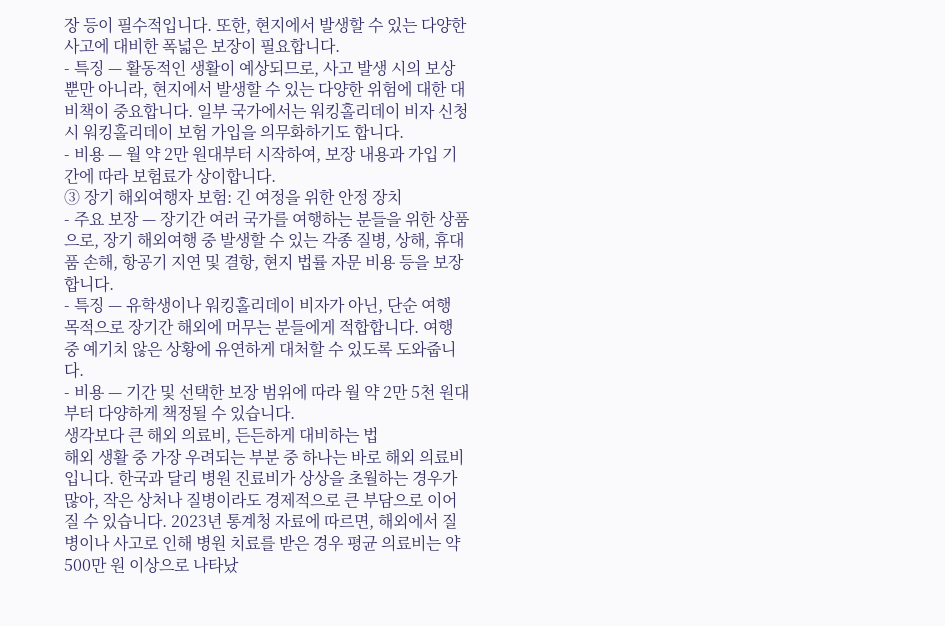장 등이 필수적입니다. 또한, 현지에서 발생할 수 있는 다양한 사고에 대비한 폭넓은 보장이 필요합니다.
- 특징 — 활동적인 생활이 예상되므로, 사고 발생 시의 보상뿐만 아니라, 현지에서 발생할 수 있는 다양한 위험에 대한 대비책이 중요합니다. 일부 국가에서는 워킹홀리데이 비자 신청 시 워킹홀리데이 보험 가입을 의무화하기도 합니다.
- 비용 — 월 약 2만 원대부터 시작하여, 보장 내용과 가입 기간에 따라 보험료가 상이합니다.
③ 장기 해외여행자 보험: 긴 여정을 위한 안정 장치
- 주요 보장 — 장기간 여러 국가를 여행하는 분들을 위한 상품으로, 장기 해외여행 중 발생할 수 있는 각종 질병, 상해, 휴대품 손해, 항공기 지연 및 결항, 현지 법률 자문 비용 등을 보장합니다.
- 특징 — 유학생이나 워킹홀리데이 비자가 아닌, 단순 여행 목적으로 장기간 해외에 머무는 분들에게 적합합니다. 여행 중 예기치 않은 상황에 유연하게 대처할 수 있도록 도와줍니다.
- 비용 — 기간 및 선택한 보장 범위에 따라 월 약 2만 5천 원대부터 다양하게 책정될 수 있습니다.
생각보다 큰 해외 의료비, 든든하게 대비하는 법
해외 생활 중 가장 우려되는 부분 중 하나는 바로 해외 의료비입니다. 한국과 달리 병원 진료비가 상상을 초월하는 경우가 많아, 작은 상처나 질병이라도 경제적으로 큰 부담으로 이어질 수 있습니다. 2023년 통계청 자료에 따르면, 해외에서 질병이나 사고로 인해 병원 치료를 받은 경우 평균 의료비는 약 500만 원 이상으로 나타났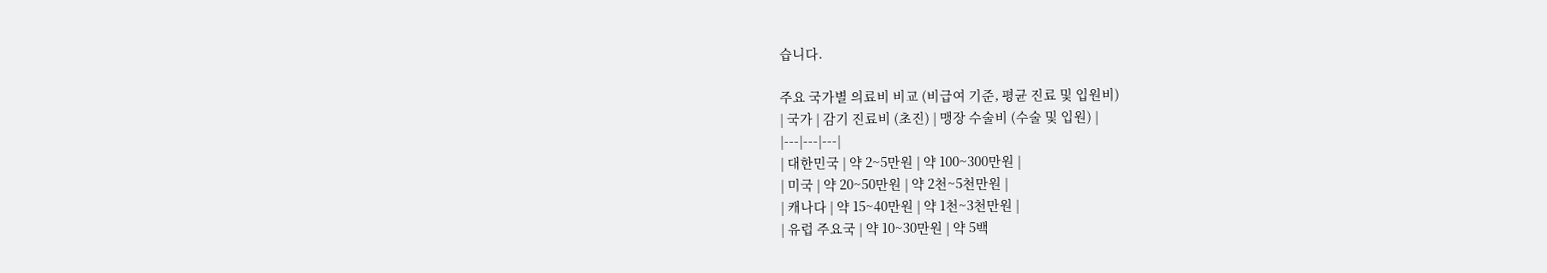습니다.

주요 국가별 의료비 비교 (비급여 기준, 평균 진료 및 입원비)
| 국가 | 감기 진료비 (초진) | 맹장 수술비 (수술 및 입원) |
|---|---|---|
| 대한민국 | 약 2~5만원 | 약 100~300만원 |
| 미국 | 약 20~50만원 | 약 2천~5천만원 |
| 캐나다 | 약 15~40만원 | 약 1천~3천만원 |
| 유럽 주요국 | 약 10~30만원 | 약 5백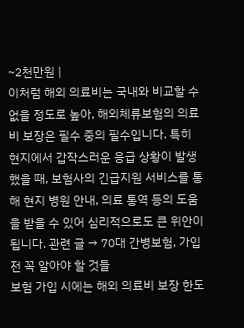~2천만원 |
이처럼 해외 의료비는 국내와 비교할 수 없을 정도로 높아, 해외체류보험의 의료비 보장은 필수 중의 필수입니다. 특히 현지에서 갑작스러운 응급 상황이 발생했을 때, 보험사의 긴급지원 서비스를 통해 현지 병원 안내, 의료 통역 등의 도움을 받을 수 있어 심리적으로도 큰 위안이 됩니다. 관련 글 → 70대 간병보험, 가입 전 꼭 알아야 할 것들
보험 가입 시에는 해외 의료비 보장 한도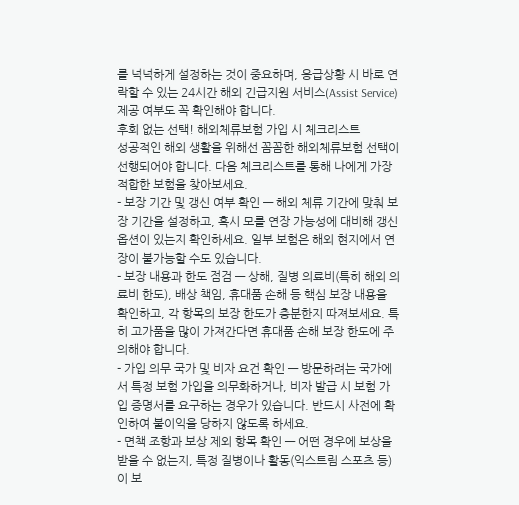를 넉넉하게 설정하는 것이 중요하며, 응급상황 시 바로 연락할 수 있는 24시간 해외 긴급지원 서비스(Assist Service) 제공 여부도 꼭 확인해야 합니다.
후회 없는 선택! 해외체류보험 가입 시 체크리스트
성공적인 해외 생활을 위해선 꼼꼼한 해외체류보험 선택이 선행되어야 합니다. 다음 체크리스트를 통해 나에게 가장 적합한 보험을 찾아보세요.
- 보장 기간 및 갱신 여부 확인 — 해외 체류 기간에 맞춰 보장 기간을 설정하고, 혹시 모를 연장 가능성에 대비해 갱신 옵션이 있는지 확인하세요. 일부 보험은 해외 현지에서 연장이 불가능할 수도 있습니다.
- 보장 내용과 한도 점검 — 상해, 질병 의료비(특히 해외 의료비 한도), 배상 책임, 휴대품 손해 등 핵심 보장 내용을 확인하고, 각 항목의 보장 한도가 충분한지 따져보세요. 특히 고가품을 많이 가져간다면 휴대품 손해 보장 한도에 주의해야 합니다.
- 가입 의무 국가 및 비자 요건 확인 — 방문하려는 국가에서 특정 보험 가입을 의무화하거나, 비자 발급 시 보험 가입 증명서를 요구하는 경우가 있습니다. 반드시 사전에 확인하여 불이익을 당하지 않도록 하세요.
- 면책 조항과 보상 제외 항목 확인 — 어떤 경우에 보상을 받을 수 없는지, 특정 질병이나 활동(익스트림 스포츠 등)이 보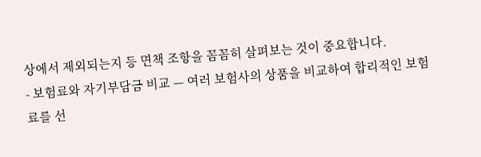상에서 제외되는지 등 면책 조항을 꼼꼼히 살펴보는 것이 중요합니다.
- 보험료와 자기부담금 비교 — 여러 보험사의 상품을 비교하여 합리적인 보험료를 선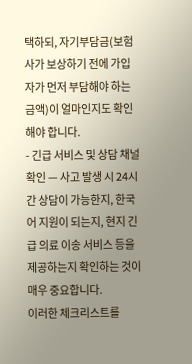택하되, 자기부담금(보험사가 보상하기 전에 가입자가 먼저 부담해야 하는 금액)이 얼마인지도 확인해야 합니다.
- 긴급 서비스 및 상담 채널 확인 — 사고 발생 시 24시간 상담이 가능한지, 한국어 지원이 되는지, 현지 긴급 의료 이송 서비스 등을 제공하는지 확인하는 것이 매우 중요합니다.
이러한 체크리스트를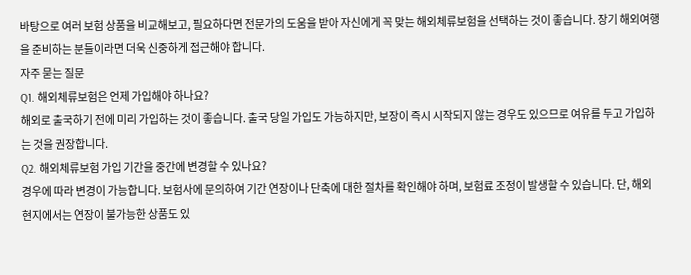바탕으로 여러 보험 상품을 비교해보고, 필요하다면 전문가의 도움을 받아 자신에게 꼭 맞는 해외체류보험을 선택하는 것이 좋습니다. 장기 해외여행을 준비하는 분들이라면 더욱 신중하게 접근해야 합니다.
자주 묻는 질문
Q1. 해외체류보험은 언제 가입해야 하나요?
해외로 출국하기 전에 미리 가입하는 것이 좋습니다. 출국 당일 가입도 가능하지만, 보장이 즉시 시작되지 않는 경우도 있으므로 여유를 두고 가입하는 것을 권장합니다.
Q2. 해외체류보험 가입 기간을 중간에 변경할 수 있나요?
경우에 따라 변경이 가능합니다. 보험사에 문의하여 기간 연장이나 단축에 대한 절차를 확인해야 하며, 보험료 조정이 발생할 수 있습니다. 단, 해외 현지에서는 연장이 불가능한 상품도 있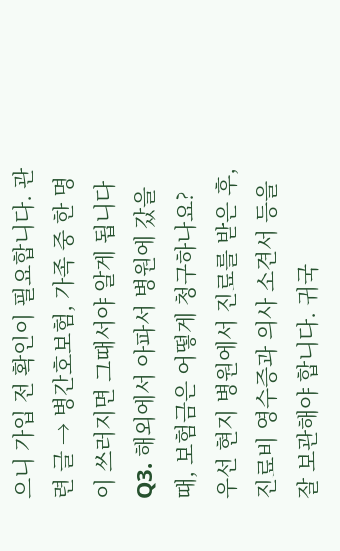으니 가입 전 확인이 필요합니다. 관련 글 → 병간호보험, 가족 중 한 명이 쓰러지면 그때서야 알게 됩니다
Q3. 해외에서 아파서 병원에 갔을 때, 보험금은 어떻게 청구하나요?
우선 현지 병원에서 진료를 받은 후, 진료비 영수증과 의사 소견서 등을 잘 보관해야 합니다. 귀국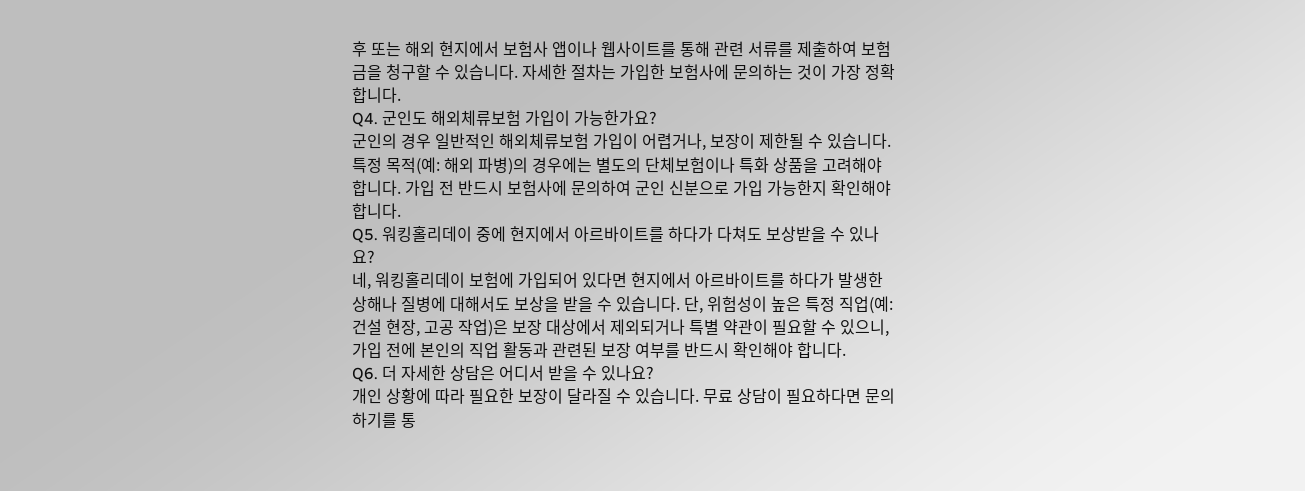후 또는 해외 현지에서 보험사 앱이나 웹사이트를 통해 관련 서류를 제출하여 보험금을 청구할 수 있습니다. 자세한 절차는 가입한 보험사에 문의하는 것이 가장 정확합니다.
Q4. 군인도 해외체류보험 가입이 가능한가요?
군인의 경우 일반적인 해외체류보험 가입이 어렵거나, 보장이 제한될 수 있습니다. 특정 목적(예: 해외 파병)의 경우에는 별도의 단체보험이나 특화 상품을 고려해야 합니다. 가입 전 반드시 보험사에 문의하여 군인 신분으로 가입 가능한지 확인해야 합니다.
Q5. 워킹홀리데이 중에 현지에서 아르바이트를 하다가 다쳐도 보상받을 수 있나요?
네, 워킹홀리데이 보험에 가입되어 있다면 현지에서 아르바이트를 하다가 발생한 상해나 질병에 대해서도 보상을 받을 수 있습니다. 단, 위험성이 높은 특정 직업(예: 건설 현장, 고공 작업)은 보장 대상에서 제외되거나 특별 약관이 필요할 수 있으니, 가입 전에 본인의 직업 활동과 관련된 보장 여부를 반드시 확인해야 합니다.
Q6. 더 자세한 상담은 어디서 받을 수 있나요?
개인 상황에 따라 필요한 보장이 달라질 수 있습니다. 무료 상담이 필요하다면 문의하기를 통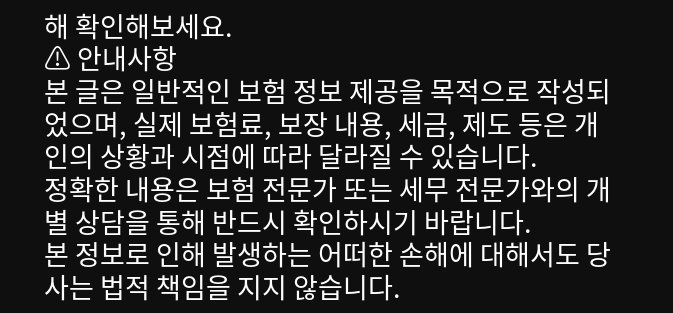해 확인해보세요.
⚠ 안내사항
본 글은 일반적인 보험 정보 제공을 목적으로 작성되었으며, 실제 보험료, 보장 내용, 세금, 제도 등은 개인의 상황과 시점에 따라 달라질 수 있습니다.
정확한 내용은 보험 전문가 또는 세무 전문가와의 개별 상담을 통해 반드시 확인하시기 바랍니다.
본 정보로 인해 발생하는 어떠한 손해에 대해서도 당사는 법적 책임을 지지 않습니다.